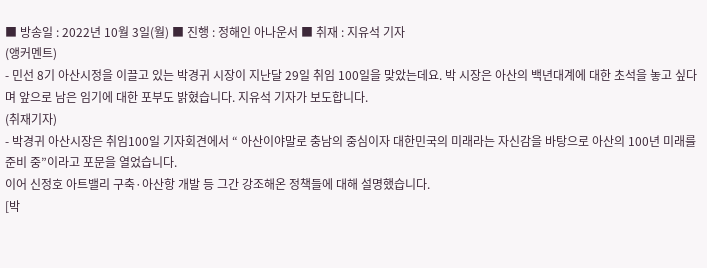■ 방송일 : 2022년 10월 3일(월) ■ 진행 : 정해인 아나운서 ■ 취재 : 지유석 기자
(앵커멘트)
- 민선 8기 아산시정을 이끌고 있는 박경귀 시장이 지난달 29일 취임 100일을 맞았는데요. 박 시장은 아산의 백년대계에 대한 초석을 놓고 싶다며 앞으로 남은 임기에 대한 포부도 밝혔습니다. 지유석 기자가 보도합니다.
(취재기자)
- 박경귀 아산시장은 취임100일 기자회견에서 “ 아산이야말로 충남의 중심이자 대한민국의 미래라는 자신감을 바탕으로 아산의 100년 미래를 준비 중”이라고 포문을 열었습니다.
이어 신정호 아트밸리 구축·아산항 개발 등 그간 강조해온 정책들에 대해 설명했습니다.
[박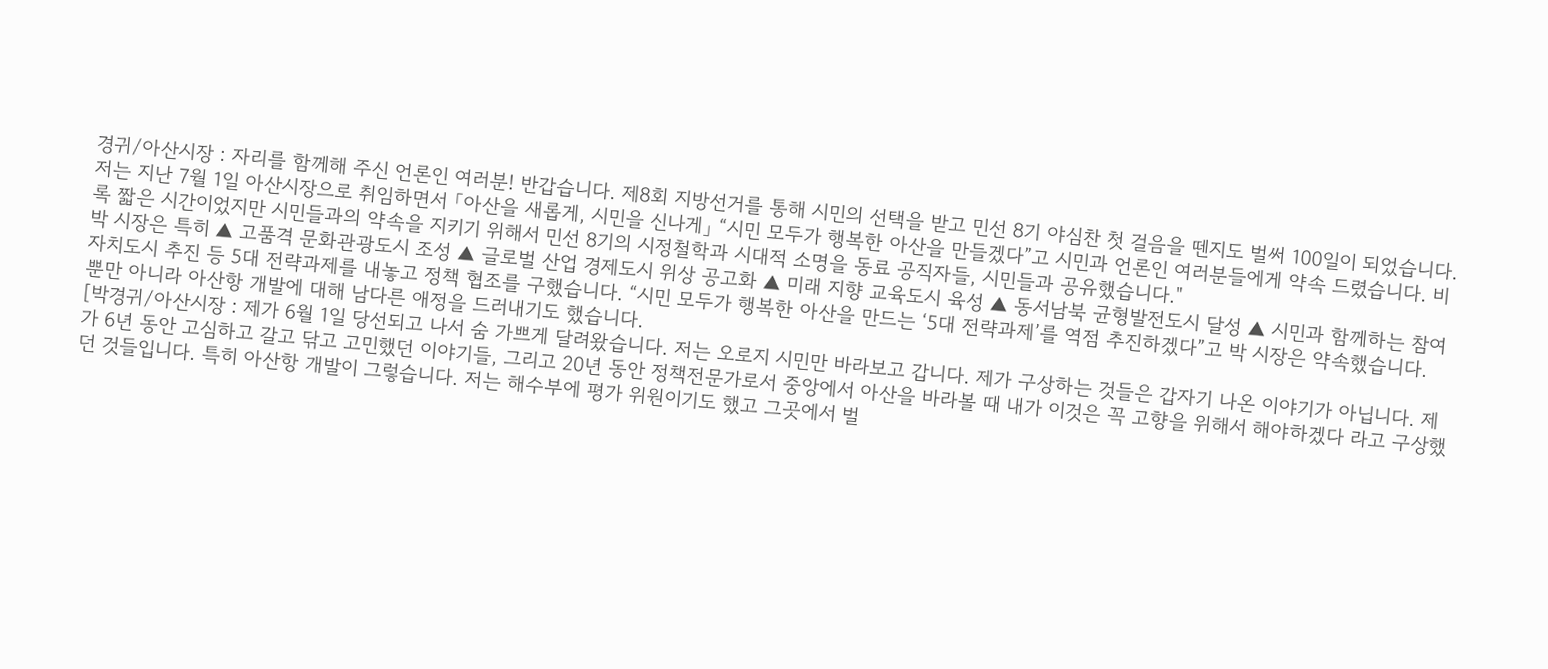경귀/아산시장 : 자리를 함께해 주신 언론인 여러분! 반갑습니다. 제8회 지방선거를 통해 시민의 선택을 받고 민선 8기 야심찬 첫 걸음을 뗀지도 벌써 100일이 되었습니다.
저는 지난 7월 1일 아산시장으로 취임하면서 「아산을 새롭게, 시민을 신나게」 “시민 모두가 행복한 아산을 만들겠다”고 시민과 언론인 여러분들에게 약속 드렸습니다. 비록 짧은 시간이었지만 시민들과의 약속을 지키기 위해서 민선 8기의 시정철학과 시대적 소명을 동료 공직자들, 시민들과 공유했습니다."
박 시장은 특히 ▲ 고품격 문화관광도시 조성 ▲ 글로벌 산업 경제도시 위상 공고화 ▲ 미래 지향 교육도시 육성 ▲ 동서남북 균형발전도시 달성 ▲ 시민과 함께하는 참여자치도시 추진 등 5대 전략과제를 내놓고 정책 협조를 구했습니다. “시민 모두가 행복한 아산을 만드는 ‘5대 전략과제’를 역점 추진하겠다”고 박 시장은 약속했습니다.
뿐만 아니라 아산항 개발에 대해 남다른 애정을 드러내기도 했습니다.
[박경귀/아산시장 : 제가 6월 1일 당선되고 나서 숨 가쁘게 달려왔습니다. 저는 오로지 시민만 바라보고 갑니다. 제가 구상하는 것들은 갑자기 나온 이야기가 아닙니다. 제가 6년 동안 고심하고 갈고 닦고 고민했던 이야기들, 그리고 20년 동안 정책전문가로서 중앙에서 아산을 바라볼 때 내가 이것은 꼭 고향을 위해서 해야하겠다 라고 구상했던 것들입니다. 특히 아산항 개발이 그렇습니다. 저는 해수부에 평가 위원이기도 했고 그곳에서 벌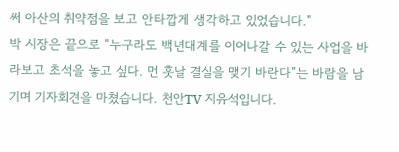써 아산의 취약점을 보고 안타깝게 생각하고 있었습니다."
박 시장은 끝으로 “누구라도 백년대계를 이어나갈 수 있는 사업을 바라보고 초석을 놓고 싶다. 먼 훗날 결실을 맺기 바란다”는 바람을 남기며 기자회견을 마쳤습니다. 천안TV 지유석입니다.